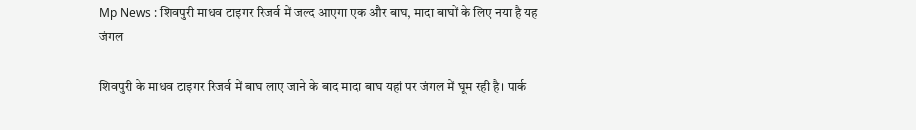Mp News : शिवपुरी माधव टाइगर रिजर्व में जल्द आएगा एक और बाघ, मादा बाघों के लिए नया है यह जंगल

शिवपुरी के माधव टाइगर रिजर्व में बाघ लाए जाने के बाद मादा बाघ यहां पर जंगल में घूम रही है। पार्क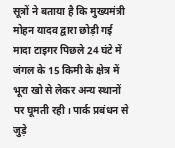सूत्रों ने बताया है कि मुख्यमंत्री मोहन यादव द्वारा छोड़ी गई मादा टाइगर पिछले 24 घंटे में जंगल के 15 किमी के क्षेत्र में भूरा खो से लेकर अन्य स्थानों पर घूमती रही। पार्क प्रबंधन से जुड़े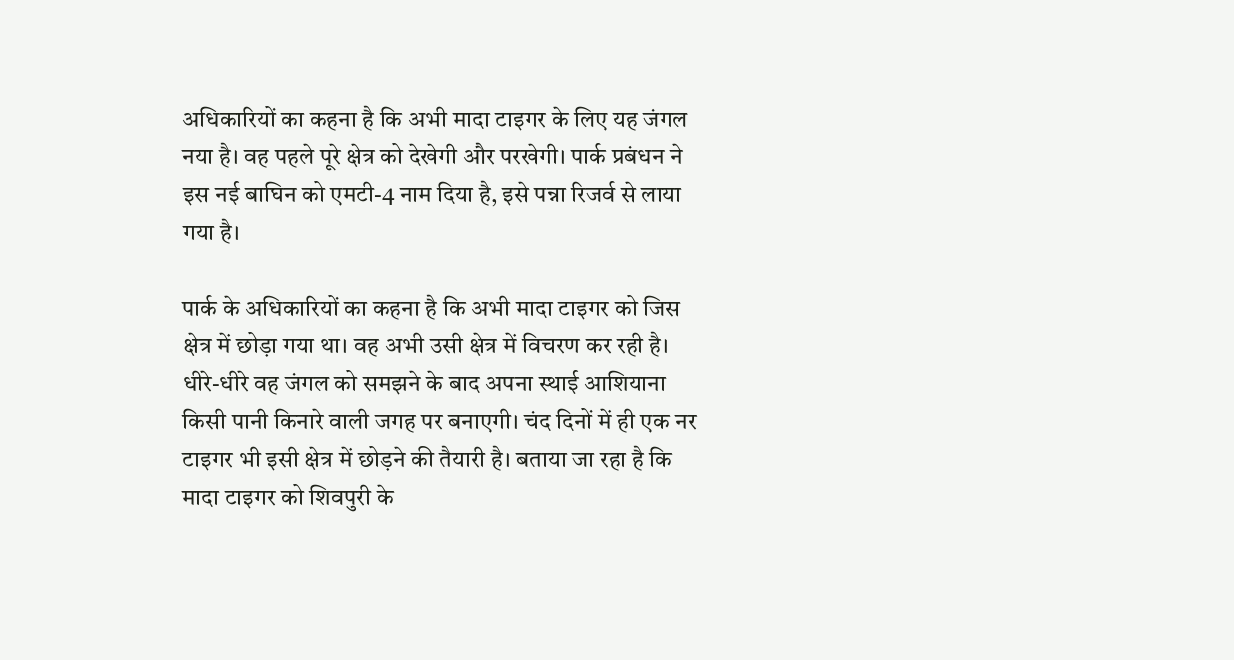अधिकारियों का कहना है कि अभी मादा टाइगर के लिए यह जंगल नया है। वह पहले पूरे क्षेत्र को देखेगी और परखेगी। पार्क प्रबंधन ने इस नई बाघिन को एमटी-4 नाम दिया है, इसे पन्ना रिजर्व से लाया गया है।

पार्क के अधिकारियों का कहना है कि अभी मादा टाइगर को जिस क्षेत्र में छोड़ा गया था। वह अभी उसी क्षेत्र में विचरण कर रही है। धीरे-धीरे वह जंगल को समझने के बाद अपना स्थाई आशियाना किसी पानी किनारे वाली जगह पर बनाएगी। चंद दिनों में ही एक नर टाइगर भी इसी क्षेत्र में छोड़ने की तैयारी है। बताया जा रहा है कि मादा टाइगर को शिवपुरी के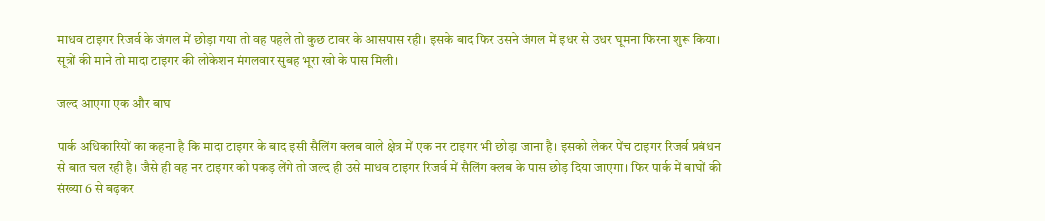माधव टाइगर रिजर्व के जंगल में छोड़ा गया तो वह पहले तो कुछ टावर के आसपास रही। इसके बाद फिर उसने जंगल में इधर से उधर घूमना फिरना शुरू किया। सूत्रों की माने तो मादा टाइगर की लोकेशन मंगलवार सुबह भूरा खो के पास मिली।

जल्द आएगा एक और बाघ

पार्क अधिकारियों का कहना है कि मादा टाइगर के बाद इसी सैलिंग क्लब वाले क्षेत्र में एक नर टाइगर भी छोड़ा जाना है। इसको लेकर पेंच टाइगर रिजर्व प्रबंधन से बात चल रही है। जैसे ही वह नर टाइगर को पकड़ लेंगे तो जल्द ही उसे माधव टाइगर रिजर्व में सैलिंग क्लब के पास छोड़ दिया जाएगा। फिर पार्क में बाघों की संख्या 6 से बढ़कर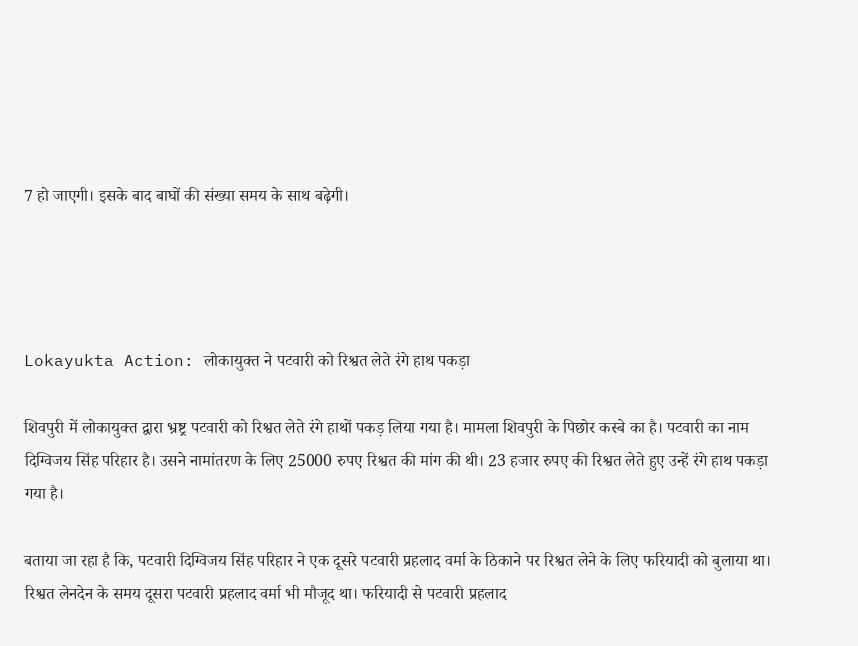7 हो जाएगी। इसके बाद बाघों की संख्या समय के साथ बढ़ेगी।




Lokayukta Action: लोकायुक्त ने पटवारी को रिश्वत लेते रंगे हाथ पकड़ा

शिवपुरी में लोकायुक्त द्वारा भ्रष्ट्र पटवारी को रिश्वत लेते रंगे हाथों पकड़ लिया गया है। मामला शिवपुरी के पिछोर कस्बे का है। पटवारी का नाम दिग्विजय सिंह परिहार है। उसने नामांतरण के लिए 25000 रुपए रिश्वत की मांग की थी। 23 हजार रुपए की रिश्वत लेते हुए उन्हें रंगे हाथ पकड़ा गया है।

बताया जा रहा है कि, पटवारी दिग्विजय सिंह परिहार ने एक दूसरे पटवारी प्रहलाद वर्मा के ठिकाने पर रिश्वत लेने के लिए फरियादी को बुलाया था। रिश्वत लेनदेन के समय दूसरा पटवारी प्रहलाद वर्मा भी मौजूद था। फरियादी से पटवारी प्रहलाद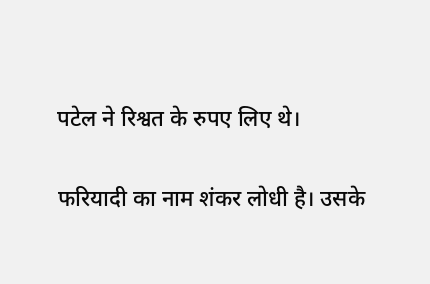पटेल ने रिश्वत के रुपए लिए थे।

फरियादी का नाम शंकर लोधी है। उसके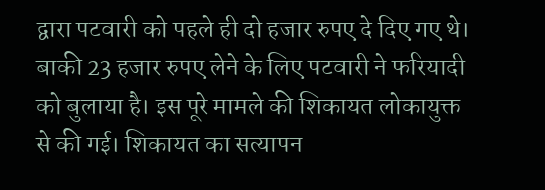द्वारा पटवारी को पहले ही दो हजार रुपए दे दिए गए थे। बाकी 23 हजार रुपए लेने के लिए पटवारी ने फरियादी को बुलाया है। इस पूरे मामले की शिकायत लोकायुक्त से की गई। शिकायत का सत्यापन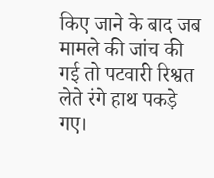किए जाने के बाद जब मामले की जांच की गई तो पटवारी रिश्वत लेते रंगे हाथ पकड़े गए।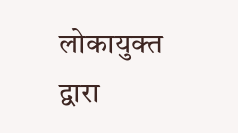लोकायुक्त द्वारा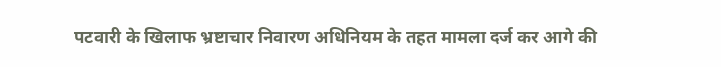पटवारी के खिलाफ भ्रष्टाचार निवारण अधिनियम के तहत मामला दर्ज कर आगे की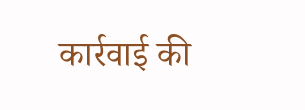कार्रवाई की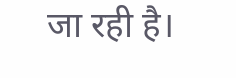जा रही है।